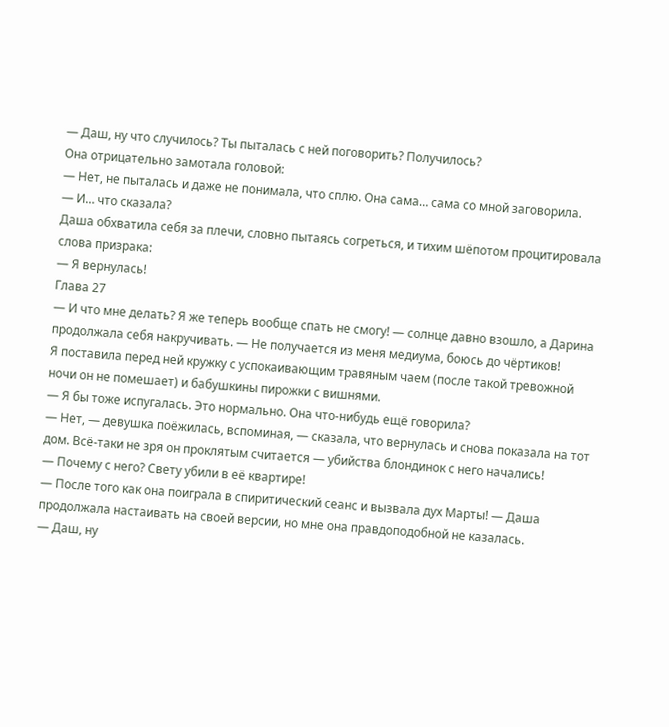— Даш, ну что случилось? Ты пыталась с ней поговорить? Получилось?
Она отрицательно замотала головой:
— Нет, не пыталась и даже не понимала, что сплю. Она сама… сама со мной заговорила.
— И… что сказала?
Даша обхватила себя за плечи, словно пытаясь согреться, и тихим шёпотом процитировала слова призрака:
— Я вернулась!
Глава 27
— И что мне делать? Я же теперь вообще спать не смогу! — солнце давно взошло, а Дарина продолжала себя накручивать. — Не получается из меня медиума, боюсь до чёртиков!
Я поставила перед ней кружку с успокаивающим травяным чаем (после такой тревожной ночи он не помешает) и бабушкины пирожки с вишнями.
— Я бы тоже испугалась. Это нормально. Она что-нибудь ещё говорила?
— Нет, — девушка поёжилась, вспоминая, — сказала, что вернулась и снова показала на тот дом. Всё-таки не зря он проклятым считается — убийства блондинок с него начались!
— Почему с него? Свету убили в её квартире!
— После того как она поиграла в спиритический сеанс и вызвала дух Марты! — Даша продолжала настаивать на своей версии, но мне она правдоподобной не казалась.
— Даш, ну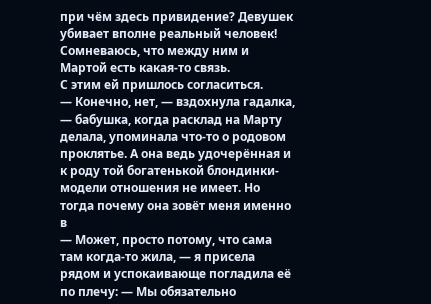при чём здесь привидение? Девушек убивает вполне реальный человек! Сомневаюсь, что между ним и Мартой есть какая-то связь.
С этим ей пришлось согласиться.
— Конечно, нет, — вздохнула гадалка, — бабушка, когда расклад на Марту делала, упоминала что-то о родовом проклятье. А она ведь удочерённая и к роду той богатенькой блондинки-модели отношения не имеет. Но тогда почему она зовёт меня именно в
— Может, просто потому, что сама там когда-то жила, — я присела рядом и успокаивающе погладила её по плечу: — Мы обязательно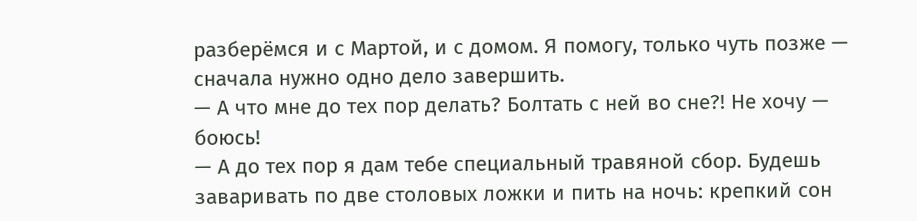разберёмся и с Мартой, и с домом. Я помогу, только чуть позже — сначала нужно одно дело завершить.
— А что мне до тех пор делать? Болтать с ней во сне?! Не хочу — боюсь!
— А до тех пор я дам тебе специальный травяной сбор. Будешь заваривать по две столовых ложки и пить на ночь: крепкий сон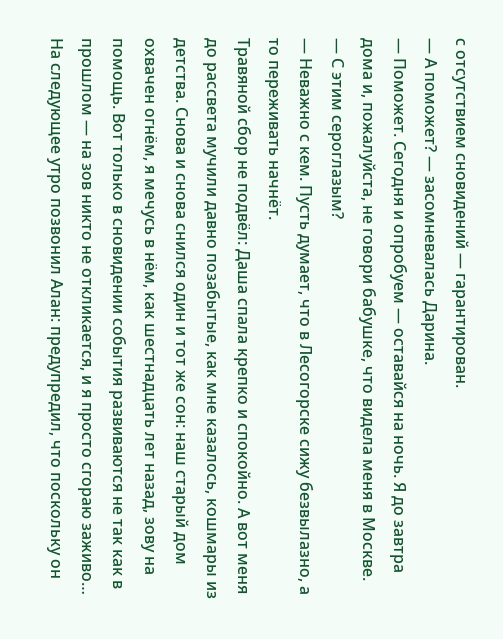с отсутствием сновидений — гарантирован.
— А поможет? — засомневалась Дарина.
— Поможет. Сегодня и опробуем — оставайся на ночь. Я до завтра дома и, пожалуйста, не говори бабушке, что видела меня в Москве.
— С этим сероглазым?
— Неважно с кем. Пусть думает, что в Лесогорске сижу безвылазно, а то переживать начнёт.
Травяной сбор не подвёл: Даша спала крепко и спокойно. А вот меня до рассвета мучили давно позабытые, как мне казалось, кошмары из детства. Снова и снова снился один и тот же сон: наш старый дом охвачен огнём, я мечусь в нём, как шестнадцать лет назад, зову на помощь. Вот только в сновидении события развиваются не так как в прошлом — на зов никто не откликается, и я просто сгораю заживо…
На следующее утро позвонил Алан: предупредил, что поскольку он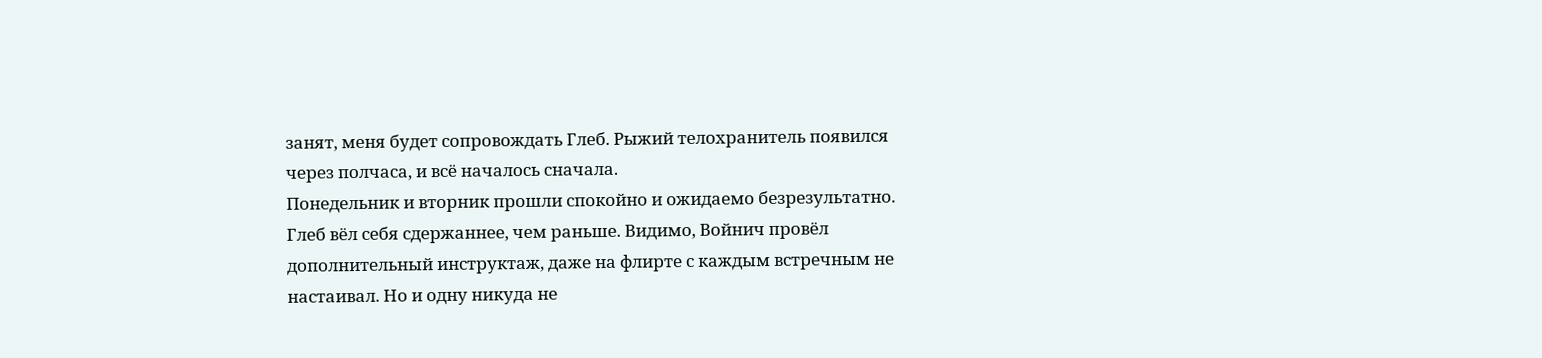занят, меня будет сопровождать Глеб. Рыжий телохранитель появился через полчаса, и всё началось сначала.
Понедельник и вторник прошли спокойно и ожидаемо безрезультатно. Глеб вёл себя сдержаннее, чем раньше. Видимо, Войнич провёл дополнительный инструктаж, даже на флирте с каждым встречным не настаивал. Но и одну никуда не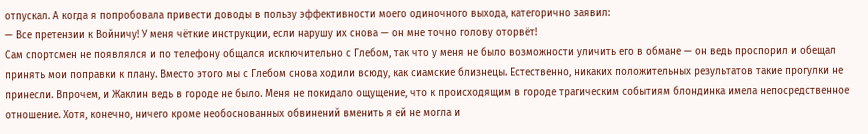отпускал. А когда я попробовала привести доводы в пользу эффективности моего одиночного выхода, категорично заявил:
— Все претензии к Войничу! У меня чёткие инструкции, если нарушу их снова — он мне точно голову оторвёт!
Сам спортсмен не появлялся и по телефону общался исключительно с Глебом, так что у меня не было возможности уличить его в обмане — он ведь проспорил и обещал принять мои поправки к плану. Вместо этого мы с Глебом снова ходили всюду, как сиамские близнецы. Естественно, никаких положительных результатов такие прогулки не принесли. Впрочем, и Жаклин ведь в городе не было. Меня не покидало ощущение, что к происходящим в городе трагическим событиям блондинка имела непосредственное отношение. Хотя, конечно, ничего кроме необоснованных обвинений вменить я ей не могла и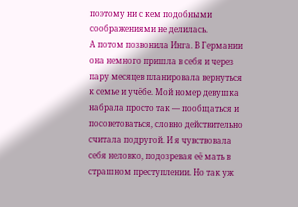поэтому ни с кем подобными соображениями не делилась.
А потом позвонила Инга. В Германии она немного пришла в себя и через пару месяцев планировала вернуться к семье и учёбе. Мой номер девушка набрала просто так — пообщаться и посоветоваться, словно действительно считала подругой. И я чувствовала себя неловко, подозревая её мать в страшном преступлении. Но так уж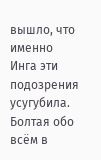вышло, что именно Инга эти подозрения усугубила.
Болтая обо всём в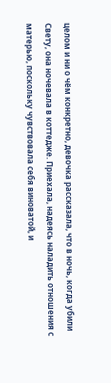целом и ни о чём конкретно, девочка рассказала, что в ночь, когда убили Свету, она ночевала в коттедже. Приехала, надеясь наладить отношения с матерью, поскольку чувствовала себя виноватой, и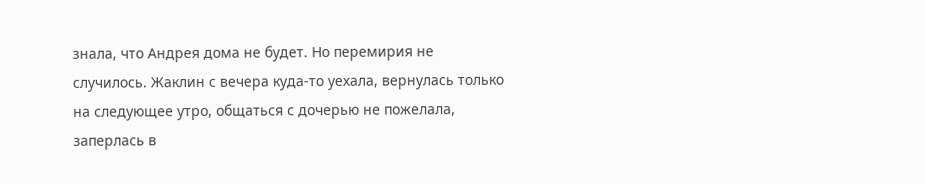знала, что Андрея дома не будет. Но перемирия не случилось. Жаклин с вечера куда-то уехала, вернулась только на следующее утро, общаться с дочерью не пожелала, заперлась в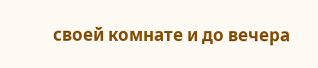своей комнате и до вечера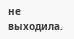не выходила.